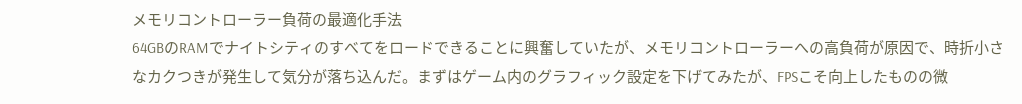メモリコントローラー負荷の最適化手法
64GBのRAMでナイトシティのすべてをロードできることに興奮していたが、メモリコントローラーへの高負荷が原因で、時折小さなカクつきが発生して気分が落ち込んだ。まずはゲーム内のグラフィック設定を下げてみたが、FPSこそ向上したものの微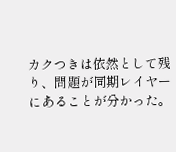カクつきは依然として残り、問題が同期レイヤーにあることが分かった。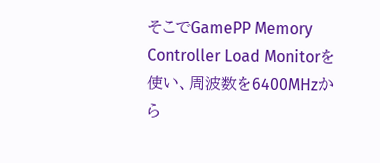そこでGamePP Memory Controller Load Monitorを使い、周波数を6400MHzから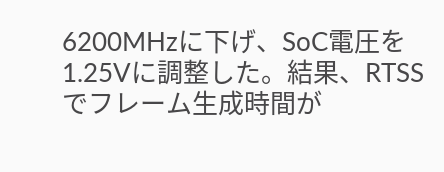6200MHzに下げ、SoC電圧を1.25Vに調整した。結果、RTSSでフレーム生成時間が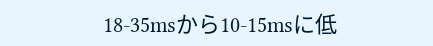18-35msから10-15msに低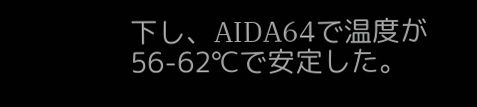下し、AIDA64で温度が56-62℃で安定した。